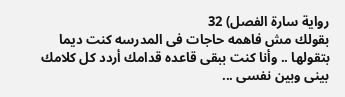رواية سارة الفصل) 32
بقولك مش فاهمه حاجات فى المدرسه كنت ديما بتقولها .. وأنا كنت ببقى قاعده قدامك أردد كل كلامك بينى وبين نفسى ...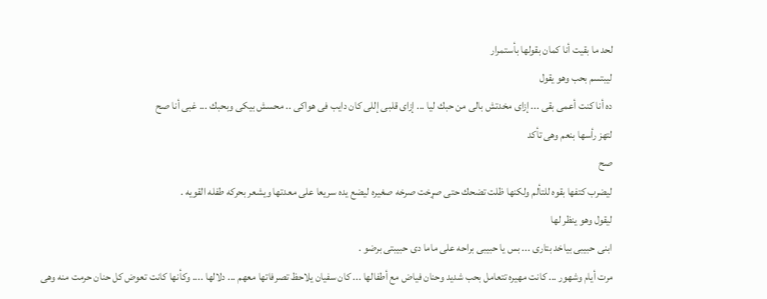لحد ما بقيت أنا كمان بقولها بأستمرار
ليبتسم بحب وهو يقول
ده أنا كنت أعمى بقى ... إزاى مخدتش بالى من حبك ليا ... إزاى قلبى إللى كان دايب فى هواكى .. محسش بيكى وبحبك ... غبى أنا صح
لتهز رأسها بنعم وهى تأكد
صح
ليضرب كتفها بقوه للتألم ولكنها ظلت تضحك حتى صړخت صرخه صغيره ليضع يده سريعا على معدتها ويشعر بحركه طفله القويه .
ليقول وهو ينظر لها
ابنى حبيبى بياخد بتارى ... بس يا حبيبى براحه على ماما دى حبيبتى برضو .
مرت أيام وشهور ... كانت مهيره تتعامل بحب شديد وحنان فياض مع أطفالها ... كان سفيان يلاحظ تصرفاتها معهم ... دلالها .... وكأنها كانت تعوض كل حنان حرمت منه وهى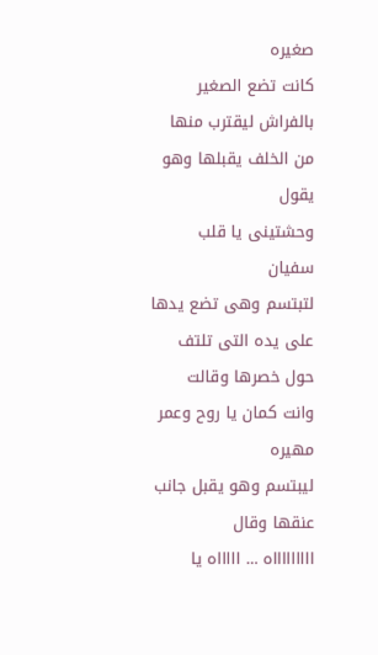صغيره
كانت تضع الصغير بالفراش ليقترب منها من الخلف يقبلها وهو يقول
وحشتينى يا قلب سفيان
لتبتسم وهى تضع يدها على يده التى تلتف حول خصرها وقالت
وانت كمان يا روح وعمر مهيره
ليبتسم وهو يقبل جانب عنقها وقال
اااااااااه ... اااااه يا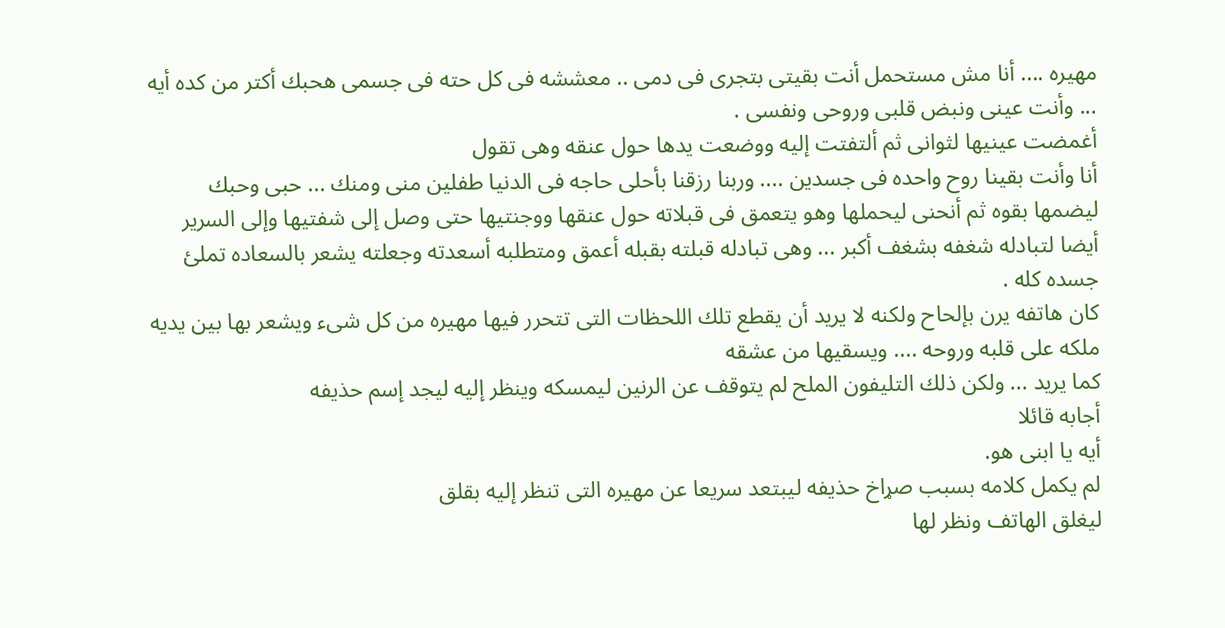مهيره .... أنا مش مستحمل أنت بقيتى بتجرى فى دمى .. معششه فى كل حته فى جسمى هحبك أكتر من كده أيه ... وأنت عينى ونبض قلبى وروحى ونفسى .
أغمضت عينيها لثوانى ثم ألتفتت إليه ووضعت يدها حول عنقه وهى تقول
أنا وأنت بقينا روح واحده فى جسدين .... وربنا رزقنا بأحلى حاجه فى الدنيا طفلين منى ومنك ... حبى وحبك
ليضمها بقوه ثم أنحنى ليحملها وهو يتعمق فى قبلاته حول عنقها ووجنتيها حتى وصل إلى شفتيها وإلى السرير أيضا لتبادله شغفه بشغف أكبر ... وهى تبادله قبلته بقبله أعمق ومتطلبه أسعدته وجعلته يشعر بالسعاده تملئ جسده كله .
كان هاتفه يرن بإلحاح ولكنه لا يريد أن يقطع تلك اللحظات التى تتحرر فيها مهيره من كل شىء ويشعر بها بين يديه ملكه على قلبه وروحه .... ويسقيها من عشقه
كما يريد ... ولكن ذلك التليفون الملح لم يتوقف عن الرنين ليمسكه وينظر إليه ليجد إسم حذيفه
أجابه قائلا
أيه يا ابنى هو.
لم يكمل كلامه بسبب صړاخ حذيفه ليبتعد سريعا عن مهيره التى تنظر إليه بقلق
ليغلق الهاتف ونظر لها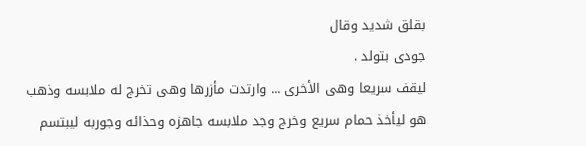بقلق شديد وقال
جودى بتولد .
ليقف سريعا وهى الأخرى ... وارتدت مأزرها وهى تخرج له ملابسه وذهب هو ليأخذ حمام سريع وخرج وجد ملابسه جاهزه وحذائه وجوربه ليبتسم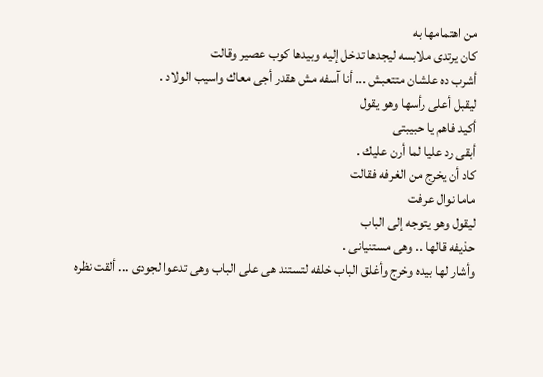من اهتمامها به
كان يرتدى ملابسه ليجدها تدخل إليه وبيدها كوب عصير وقالت
أشرب ده علشان متتعبش ... أنا آسفه مش هقدر أجى معاك واسيب الولاد .
ليقبل أعلى رأسها وهو يقول
أكيد فاهم يا حبيبتى
أبقى رد عليا لما أرن عليك .
كاد أن يخرج من الغرفه فقالت
ماما نوال عرفت
ليقول وهو يتوجه إلى الباب
حذيفه قالها .. وهى مستنيانى .
وأشار لها بيده وخرج وأغلق الباب خلفه لتستند هى على الباب وهى تدعوا لجودى ... ألقت نظره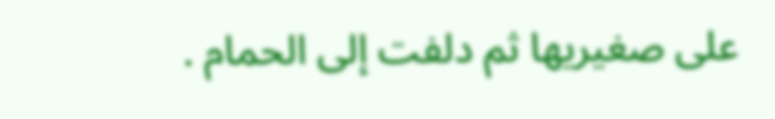على صغيريها ثم دلفت إلى الحمام .